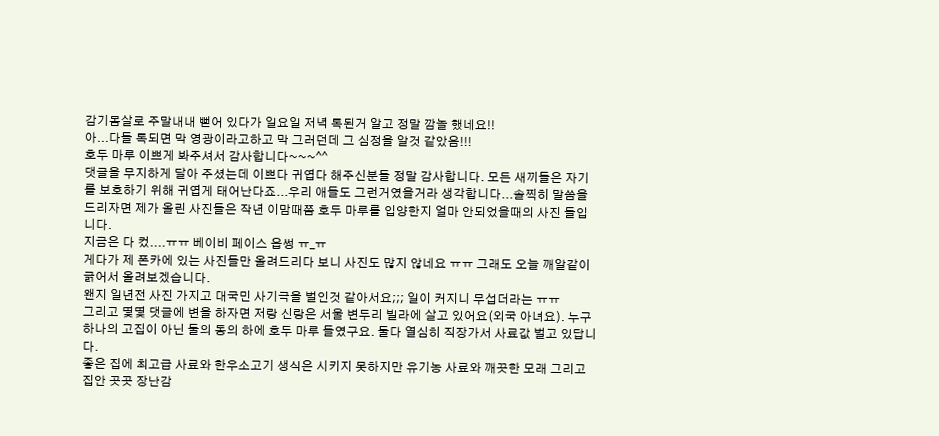감기몸살로 주말내내 뻗어 있다가 일요일 저녁 톡된거 알고 정말 깜놀 했네요!!
아...다들 톡되면 막 영광이라고하고 막 그러던데 그 심정을 알것 같았음!!!
호두 마루 이쁘게 봐주셔서 감사합니다~~~^^
댓글을 무지하게 달아 주셨는데 이쁘다 귀엽다 해주신분들 정말 감사합니다. 모든 새끼들은 자기를 보호하기 위해 귀엽게 태어난다죠...우리 애들도 그런거였을거라 생각합니다...솔찍히 말씀을 드리자면 제가 올린 사진들은 작년 이맘때쯤 호두 마루를 입양한지 얼마 안되었을때의 사진 들입니다.
지금은 다 컸....ㅠㅠ 베이비 페이스 읍썽 ㅠ_ㅠ
게다가 제 폰카에 있는 사진들만 올려드리다 보니 사진도 많지 않네요 ㅠㅠ 그래도 오늘 깨알같이 긁어서 올려보겠습니다.
왠지 일년전 사진 가지고 대국민 사기극을 벌인것 같아서요;;; 일이 커지니 무섭더라는 ㅠㅠ
그리고 몇몇 댓글에 변을 하자면 저랑 신랑은 서울 변두리 빌라에 살고 있어요(외국 아녀요). 누구 하나의 고집이 아닌 둘의 동의 하에 호두 마루 들였구요. 둘다 열심히 직장가서 사료값 벌고 있답니다.
좋은 집에 최고급 사료와 한우소고기 생식은 시키지 못하지만 유기농 사료와 깨끗한 모래 그리고 집안 곳곳 장난감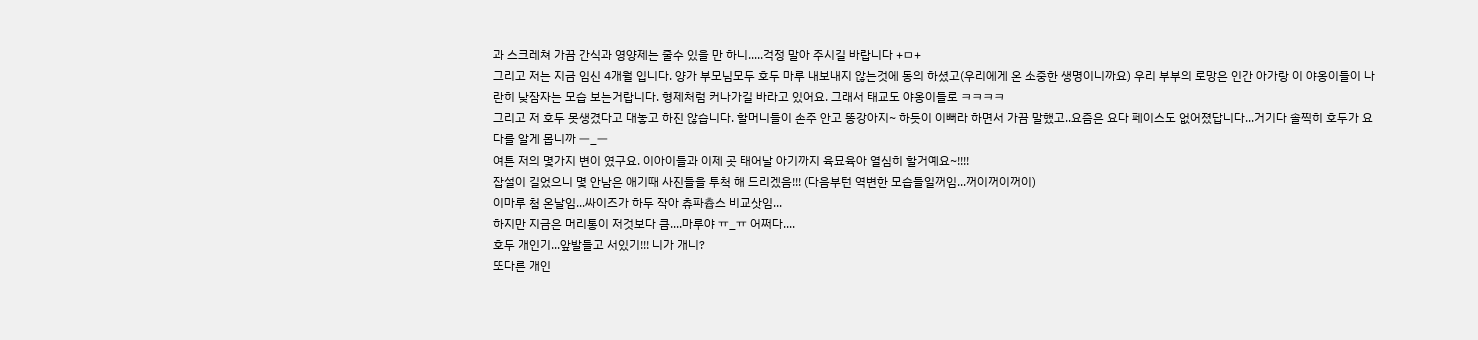과 스크레쳐 가끔 간식과 영양제는 줄수 있을 만 하니.....걱정 말아 주시길 바랍니다 +ㅁ+
그리고 저는 지금 임신 4개월 입니다. 양가 부모님모두 호두 마루 내보내지 않는것에 동의 하셨고(우리에게 온 소중한 생명이니까요) 우리 부부의 로망은 인간 아가랑 이 야옹이들이 나란히 낮잠자는 모습 보는거랍니다. 형제처럼 커나가길 바라고 있어요. 그래서 태교도 야옹이들로 ㅋㅋㅋㅋ
그리고 저 호두 못생겼다고 대놓고 하진 않습니다. 할머니들이 손주 안고 똥강아지~ 하듯이 이뻐라 하면서 가끔 말했고..요즘은 요다 페이스도 없어졌답니다...거기다 솔찍히 호두가 요다를 알게 몹니까 ㅡ_ㅡ
여튼 저의 몇가지 변이 였구요. 이아이들과 이제 곳 태어날 아기까지 육묘육아 열심히 할거예요~!!!!
잡설이 길었으니 몇 안남은 애기때 사진들을 투척 해 드리겠음!!! (다음부턴 역변한 모습들일꺼임...꺼이꺼이꺼이)
이마루 첨 온날임...싸이즈가 하두 작아 츄파츕스 비교삿임...
하지만 지금은 머리통이 저것보다 큼....마루야 ㅠ_ㅠ 어쩌다....
호두 개인기...앞발들고 서있기!!! 니가 개니?
또다른 개인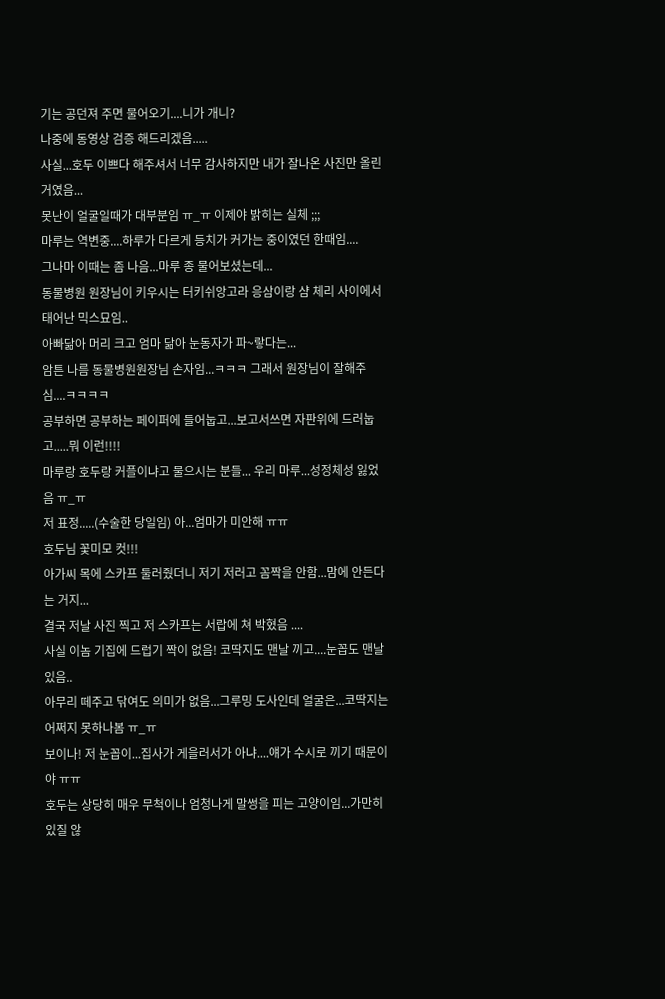기는 공던져 주면 물어오기....니가 개니?
나중에 동영상 검증 해드리겠음.....
사실...호두 이쁘다 해주셔서 너무 감사하지만 내가 잘나온 사진만 올린 거였음...
못난이 얼굴일때가 대부분임 ㅠ_ㅠ 이제야 밝히는 실체 ;;;
마루는 역변중....하루가 다르게 등치가 커가는 중이였던 한때임....
그나마 이때는 좀 나음...마루 종 물어보셨는데...
동물병원 원장님이 키우시는 터키쉬앙고라 응삼이랑 샴 체리 사이에서 태어난 믹스묘임..
아빠닮아 머리 크고 엄마 닮아 눈동자가 파~랗다는...
암튼 나름 동물병원원장님 손자임...ㅋㅋㅋ 그래서 원장님이 잘해주심....ㅋㅋㅋㅋ
공부하면 공부하는 페이퍼에 들어눕고...보고서쓰면 자판위에 드러눕고.....뭐 이런!!!!
마루랑 호두랑 커플이냐고 물으시는 분들... 우리 마루...성정체성 잃었음 ㅠ_ㅠ
저 표정.....(수술한 당일임) 아...엄마가 미안해 ㅠㅠ
호두님 꽃미모 컷!!!
아가씨 목에 스카프 둘러줬더니 저기 저러고 꼼짝을 안함...맘에 안든다는 거지...
결국 저날 사진 찍고 저 스카프는 서랍에 쳐 박혔음 ....
사실 이놈 기집에 드럽기 짝이 없음! 코딱지도 맨날 끼고....눈꼽도 맨날 있음..
아무리 떼주고 닦여도 의미가 없음...그루밍 도사인데 얼굴은...코딱지는 어쩌지 못하나봄 ㅠ_ㅠ
보이나! 저 눈꼽이...집사가 게을러서가 아냐....얘가 수시로 끼기 때문이야 ㅠㅠ
호두는 상당히 매우 무척이나 엄청나게 말썽을 피는 고양이임...가만히 있질 않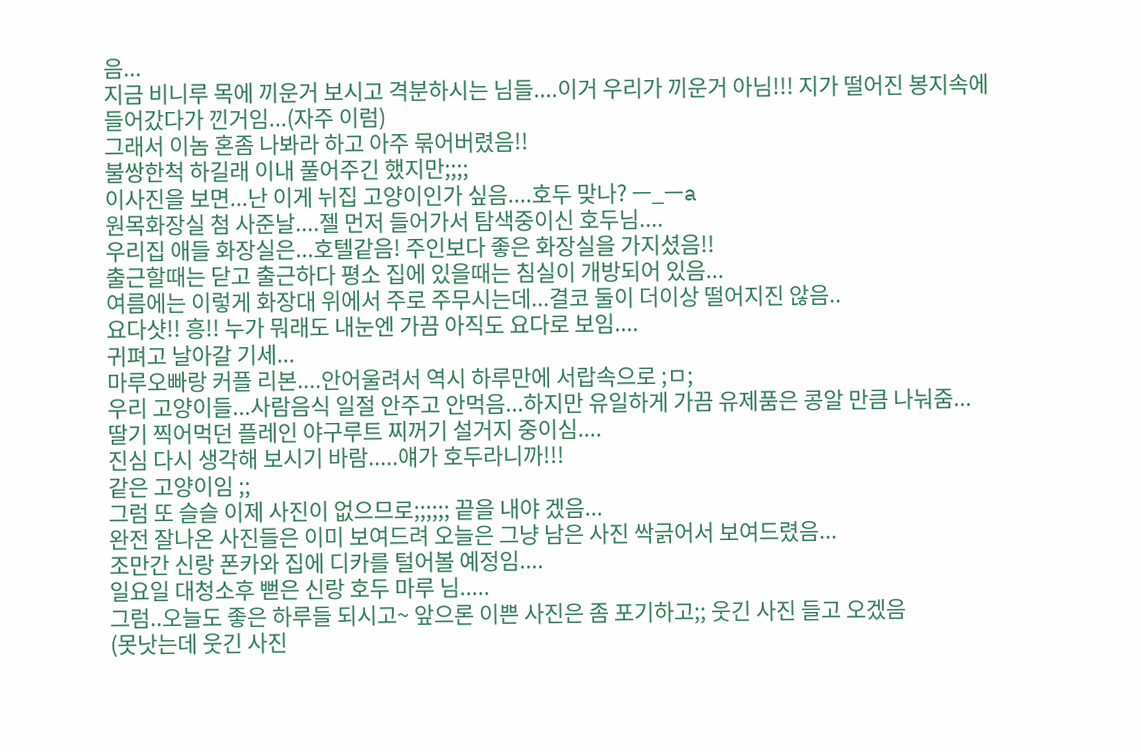음...
지금 비니루 목에 끼운거 보시고 격분하시는 님들....이거 우리가 끼운거 아님!!! 지가 떨어진 봉지속에 들어갔다가 낀거임...(자주 이럼)
그래서 이놈 혼좀 나봐라 하고 아주 묶어버렸음!!
불쌍한척 하길래 이내 풀어주긴 했지만;;;;
이사진을 보면...난 이게 뉘집 고양이인가 싶음....호두 맞나? ㅡ_ㅡa
원목화장실 첨 사준날....젤 먼저 들어가서 탐색중이신 호두님....
우리집 애들 화장실은...호텔같음! 주인보다 좋은 화장실을 가지셨음!!
출근할때는 닫고 출근하다 평소 집에 있을때는 침실이 개방되어 있음...
여름에는 이렇게 화장대 위에서 주로 주무시는데...결코 둘이 더이상 떨어지진 않음..
요다샷!! 흥!! 누가 뭐래도 내눈엔 가끔 아직도 요다로 보임....
귀펴고 날아갈 기세...
마루오빠랑 커플 리본....안어울려서 역시 하루만에 서랍속으로 ;ㅁ;
우리 고양이들...사람음식 일절 안주고 안먹음...하지만 유일하게 가끔 유제품은 콩알 만큼 나눠줌...
딸기 찍어먹던 플레인 야구루트 찌꺼기 설거지 중이심....
진심 다시 생각해 보시기 바람.....얘가 호두라니까!!!
같은 고양이임 ;;
그럼 또 슬슬 이제 사진이 없으므로;;;;;; 끝을 내야 겠음...
완전 잘나온 사진들은 이미 보여드려 오늘은 그냥 남은 사진 싹긁어서 보여드렸음...
조만간 신랑 폰카와 집에 디카를 털어볼 예정임....
일요일 대청소후 뻗은 신랑 호두 마루 님.....
그럼..오늘도 좋은 하루들 되시고~ 앞으론 이쁜 사진은 좀 포기하고;; 웃긴 사진 들고 오겠음
(못낫는데 웃긴 사진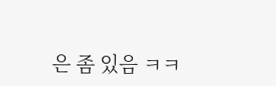은 좀 있음 ㅋㅋ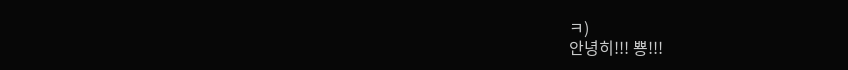ㅋ)
안녕히!!! 뿅!!!